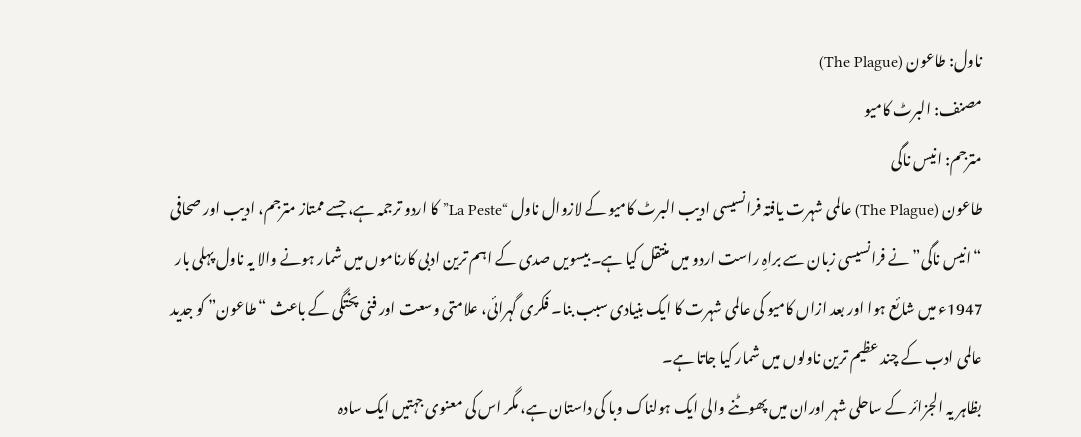ناول: طاعون (The Plague)
مصنف: البرٹ کامیو
مترجم: انیس ناگی
طاعون (The Plague) عالمی شہرت یافتہ فرانسیسی ادیب البرٹ کامیو کے لازوال ناول “La Peste” کا اردو ترجمہ ہے، جسے ممتاز مترجم، ادیب اور صحافی “انیس ناگی” نے فرانسیسی زبان سے براہِ راست اردو میں منتقل کیا ہے۔ بیسویں صدی کے اہم ترین ادبی کارناموں میں شمار ہونے والا یہ ناول پہلی بار 1947ء میں شائع ہوا اور بعد ازاں کامیو کی عالمی شہرت کا ایک بنیادی سبب بنا۔ فکری گہرائی، علامتی وسعت اور فنی پختگی کے باعث “طاعون” کو جدید عالمی ادب کے چند عظیم ترین ناولوں میں شمار کیا جاتا ہے۔
بظاہر یہ الجزائر کے ساحلی شہر اوران میں پھوٹنے والی ایک ہولناک وبا کی داستان ہے، مگر اس کی معنوی جہتیں ایک سادہ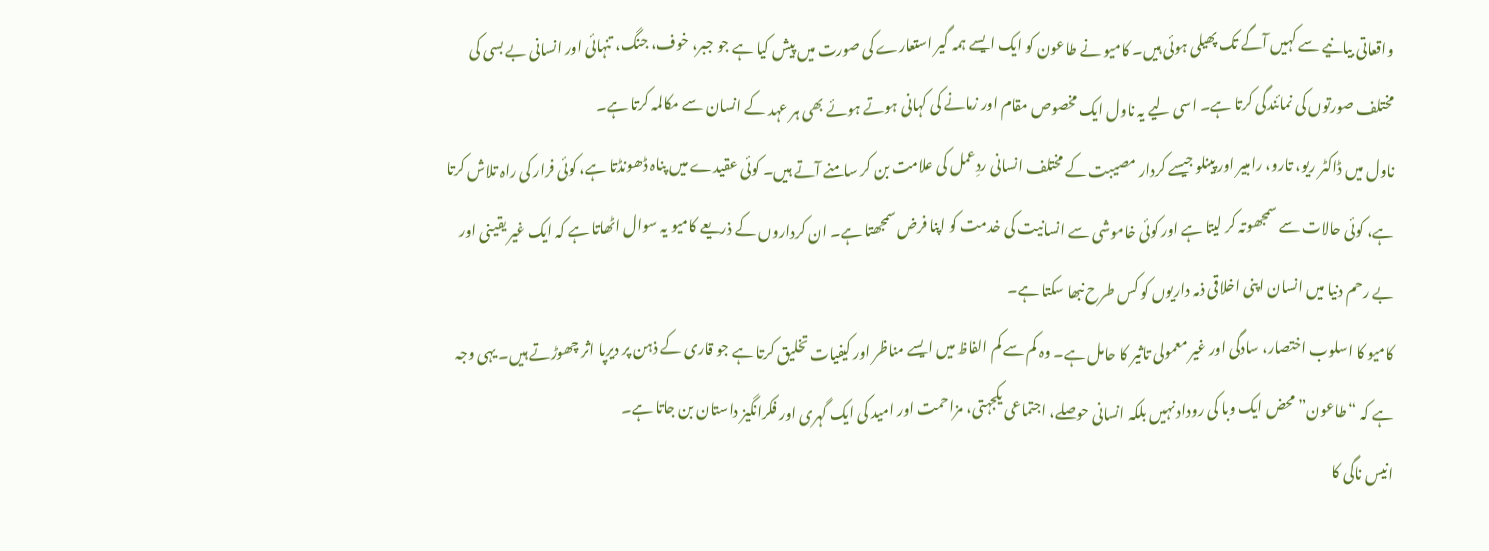واقعاتی بیانیے سے کہیں آگے تک پھیلی ہوئی ہیں۔ کامیو نے طاعون کو ایک ایسے ہمہ گیر استعارے کی صورت میں پیش کیا ہے جو جبر، خوف، جنگ، تنہائی اور انسانی بے بسی کی مختلف صورتوں کی نمائندگی کرتا ہے۔ اسی لیے یہ ناول ایک مخصوص مقام اور زمانے کی کہانی ہوتے ہوئے بھی ہر عہد کے انسان سے مکالمہ کرتا ہے۔
ناول میں ڈاکٹر ریو، تارو، رامبیر اور پینلو جیسے کردار مصیبت کے مختلف انسانی ردِعمل کی علامت بن کر سامنے آتے ہیں۔ کوئی عقیدے میں پناہ ڈھونڈتا ہے، کوئی فرار کی راہ تلاش کرتا ہے، کوئی حالات سے سمجھوتہ کر لیتا ہے اور کوئی خاموشی سے انسانیت کی خدمت کو اپنا فرض سمجھتا ہے۔ ان کرداروں کے ذریعے کامیو یہ سوال اٹھاتا ہے کہ ایک غیر یقینی اور بے رحم دنیا میں انسان اپنی اخلاقی ذمہ داریوں کو کس طرح نبھا سکتا ہے۔
کامیو کا اسلوب اختصار، سادگی اور غیر معمولی تاثیر کا حامل ہے۔ وہ کم سے کم الفاظ میں ایسے مناظر اور کیفیات تخلیق کرتا ہے جو قاری کے ذہن پر دیرپا اثر چھوڑتے ہیں۔ یہی وجہ ہے کہ “طاعون” محض ایک وبا کی روداد نہیں بلکہ انسانی حوصلے، اجتماعی یکجہتی، مزاحمت اور امید کی ایک گہری اور فکرانگیز داستان بن جاتا ہے۔
انیس ناگی کا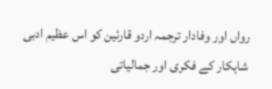رواں اور وفادار ترجمہ اردو قارئین کو اس عظیم ادبی شاہکار کے فکری اور جمالیاتی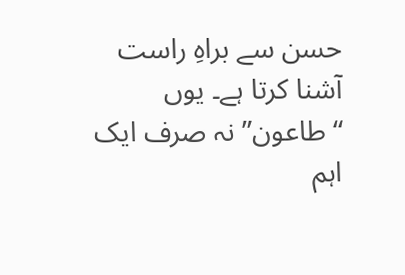حسن سے براہِ راست آشنا کرتا ہے۔ یوں “طاعون” نہ صرف ایک اہم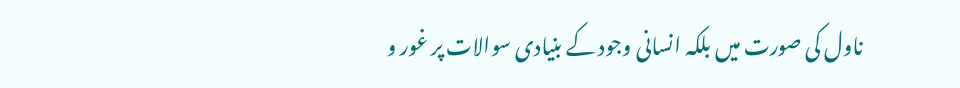ناول کی صورت میں بلکہ انسانی وجود کے بنیادی سوالات پر غور و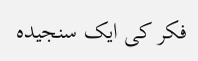فکر کی ایک سنجیدہ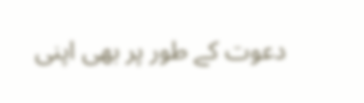دعوت کے طور پر بھی اپنی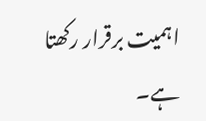اہمیت برقرار رکھتا ہے۔